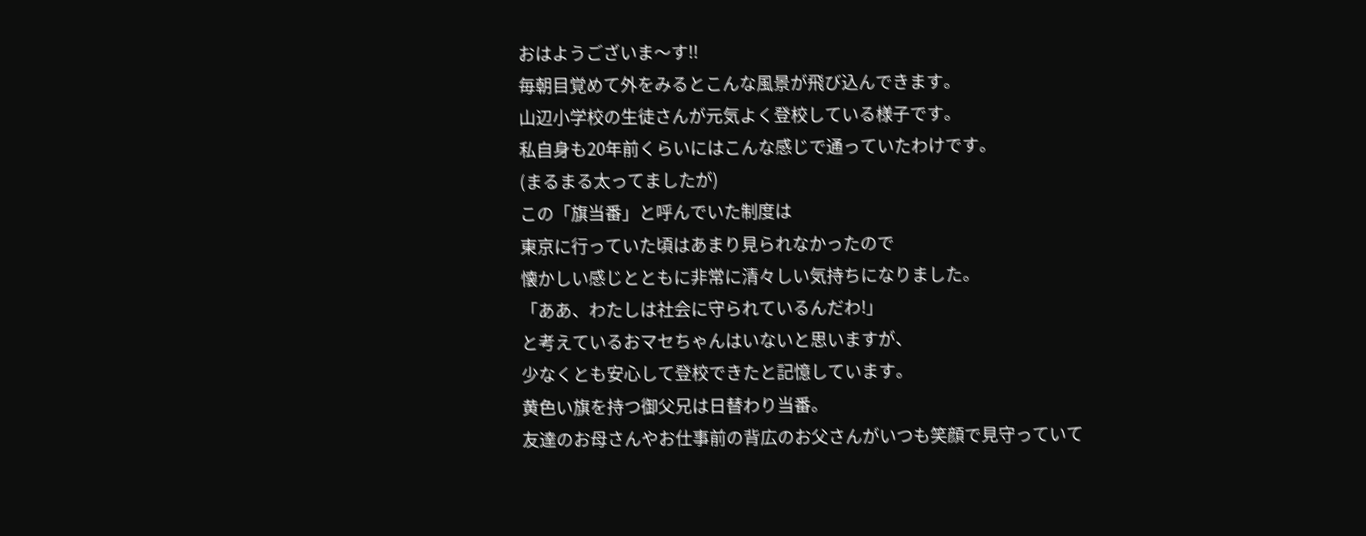おはようございま〜す!!
毎朝目覚めて外をみるとこんな風景が飛び込んできます。
山辺小学校の生徒さんが元気よく登校している様子です。
私自身も20年前くらいにはこんな感じで通っていたわけです。
(まるまる太ってましたが)
この「旗当番」と呼んでいた制度は
東京に行っていた頃はあまり見られなかったので
懐かしい感じとともに非常に清々しい気持ちになりました。
「ああ、わたしは社会に守られているんだわ!」
と考えているおマセちゃんはいないと思いますが、
少なくとも安心して登校できたと記憶しています。
黄色い旗を持つ御父兄は日替わり当番。
友達のお母さんやお仕事前の背広のお父さんがいつも笑顔で見守っていて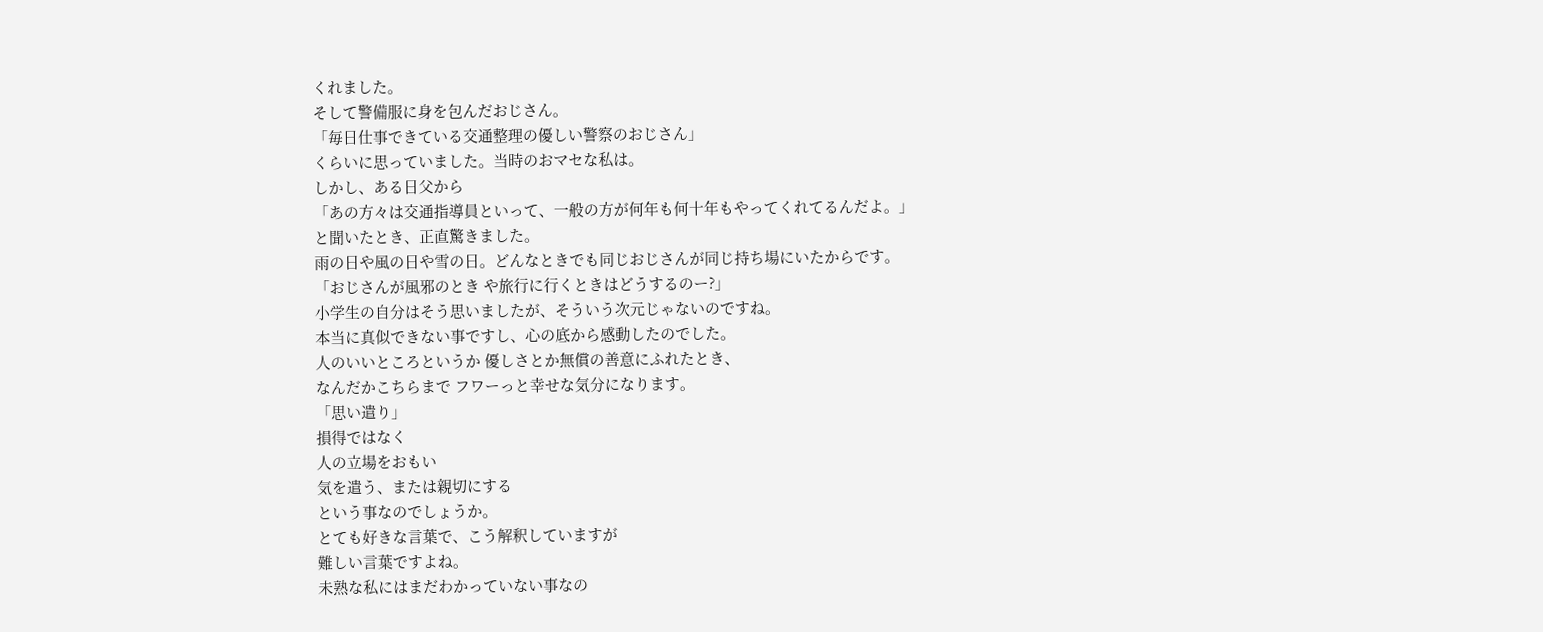くれました。
そして警備服に身を包んだおじさん。
「毎日仕事できている交通整理の優しい警察のおじさん」
くらいに思っていました。当時のおマセな私は。
しかし、ある日父から
「あの方々は交通指導員といって、一般の方が何年も何十年もやってくれてるんだよ。」
と聞いたとき、正直驚きました。
雨の日や風の日や雪の日。どんなときでも同じおじさんが同じ持ち場にいたからです。
「おじさんが風邪のとき や旅行に行くときはどうするのー?」
小学生の自分はそう思いましたが、そういう次元じゃないのですね。
本当に真似できない事ですし、心の底から感動したのでした。
人のいいところというか 優しさとか無償の善意にふれたとき、
なんだかこちらまで フワーっと幸せな気分になります。
「思い遣り」
損得ではなく
人の立場をおもい
気を遣う、または親切にする
という事なのでしょうか。
とても好きな言葉で、こう解釈していますが
難しい言葉ですよね。
未熟な私にはまだわかっていない事なの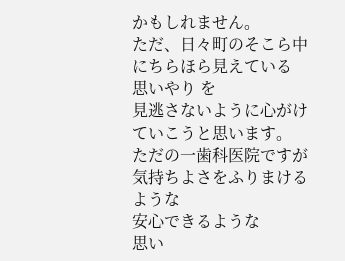かもしれません。
ただ、日々町のそこら中にちらほら見えている
思いやり を
見逃さないように心がけていこうと思います。
ただの一歯科医院ですが
気持ちよさをふりまけるような
安心できるような
思い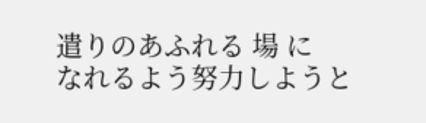遣りのあふれる 場 に
なれるよう努力しようと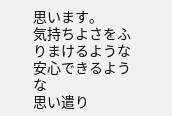思います。
気持ちよさをふりまけるような
安心できるような
思い遣り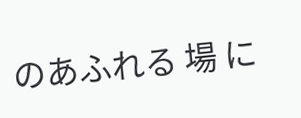のあふれる 場 に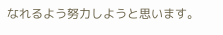なれるよう努力しようと思います。